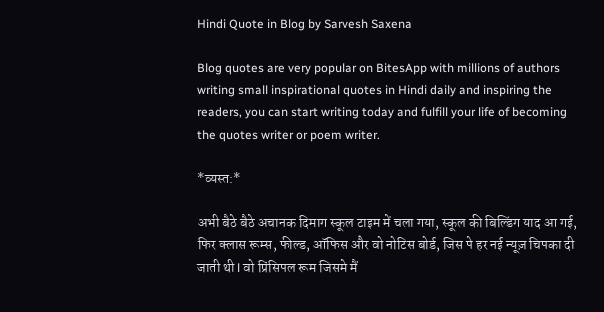Hindi Quote in Blog by Sarvesh Saxena

Blog quotes are very popular on BitesApp with millions of authors writing small inspirational quotes in Hindi daily and inspiring the readers, you can start writing today and fulfill your life of becoming the quotes writer or poem writer.

*व्यस्त:*

अभी बैठे बैठे अचानक दिमाग स्कूल टाइम में चला गया, स्कूल की बिल्डिंग याद आ गई, फिर क्लास रूम्स, फील्ड, ऑफिस और वो नोटिस बोर्ड, जिस पे हर नई न्यूज़ चिपका दी जाती थी l वो प्रिंसिपल रूम जिसमे मैं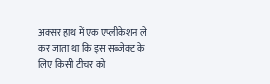अक्सर हाथ में एक एप्लीकेशन ले कर जाता था कि इस सब्जेक्ट के लिए किसी टीचर को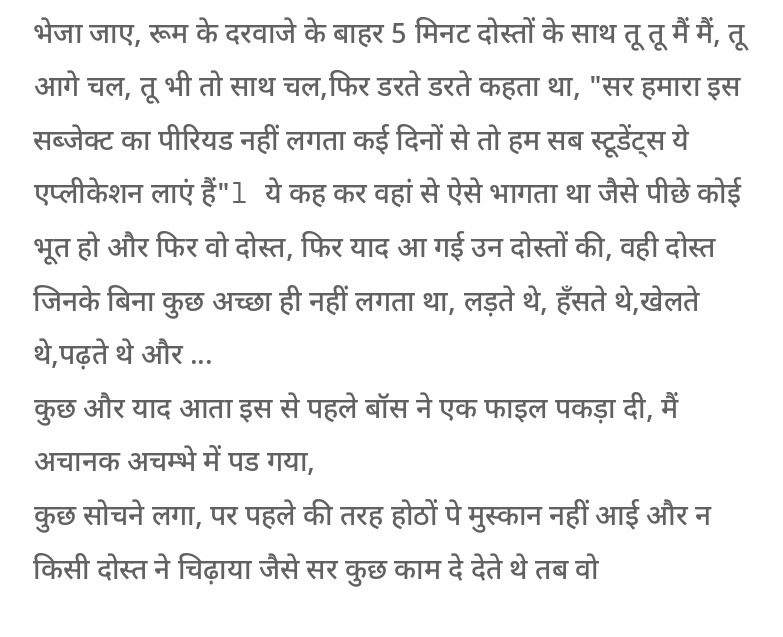भेजा जाए, रूम के दरवाजे के बाहर 5 मिनट दोस्तों के साथ तू तू मैं मैं, तू आगे चल, तू भी तो साथ चल,फिर डरते डरते कहता था, "सर हमारा इस सब्जेक्ट का पीरियड नहीं लगता कई दिनों से तो हम सब स्टूडेंट्स ये एप्लीकेशन लाएं हैं"l ये कह कर वहां से ऐसे भागता था जैसे पीछे कोई भूत हो और फिर वो दोस्त, फिर याद आ गई उन दोस्तों की, वही दोस्त जिनके बिना कुछ अच्छा ही नहीं लगता था, लड़ते थे, हँसते थे,खेलते थे,पढ़ते थे और ...
कुछ और याद आता इस से पहले बॉस ने एक फाइल पकड़ा दी, मैं अचानक अचम्भे में पड गया,
कुछ सोचने लगा, पर पहले की तरह होठों पे मुस्कान नहीं आई और न किसी दोस्त ने चिढ़ाया जैसे सर कुछ काम दे देते थे तब वो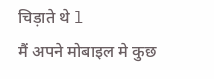चिड़ाते थे l
मैं अपने मोबाइल मे कुछ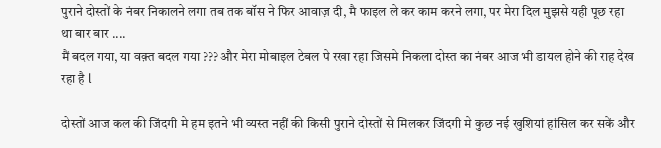पुराने दोस्तों के नंबर निकालने लगा तब तक बॉस ने फिर आवाज़ दी, मै फाइल ले कर काम करने लगा, पर मेरा दिल मुझसे यही पूछ रहा था बार बार ....
मैं बदल गया, या वक़्त बदल गया ??? और मेरा मोबाइल टेबल पे रखा रहा जिसमे निकला दोस्त का नंबर आज भी डायल होने की राह देख रहा है l

दोस्तों आज कल की जिंदगी मे हम इतने भी व्यस्त नहीं की किसी पुराने दोस्तों से मिलकर जिंदगी मे कुछ नई खुशियां हांसिल कर सकें और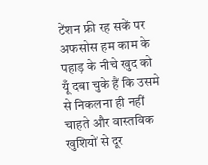टेंशन फ्री रह सकें पर अफसोस हम काम के पहाड़ के नीचे खुद को यूँ दबा चुके हैं कि उसमे से निकलना ही नहीं चाहते और वास्तविक खुशियों से दूर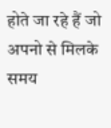होते जा रहे हैं जो अपनो से मिलके समय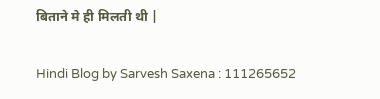बिताने मे ही मिलती थी |

Hindi Blog by Sarvesh Saxena : 111265652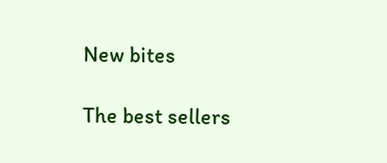New bites

The best sellers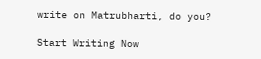write on Matrubharti, do you?

Start Writing Now